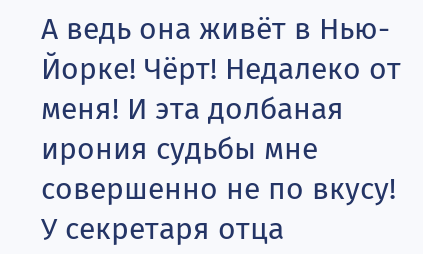А ведь она живёт в Нью-Йорке! Чёрт! Недалеко от меня! И эта долбаная ирония судьбы мне совершенно не по вкусу!
У секретаря отца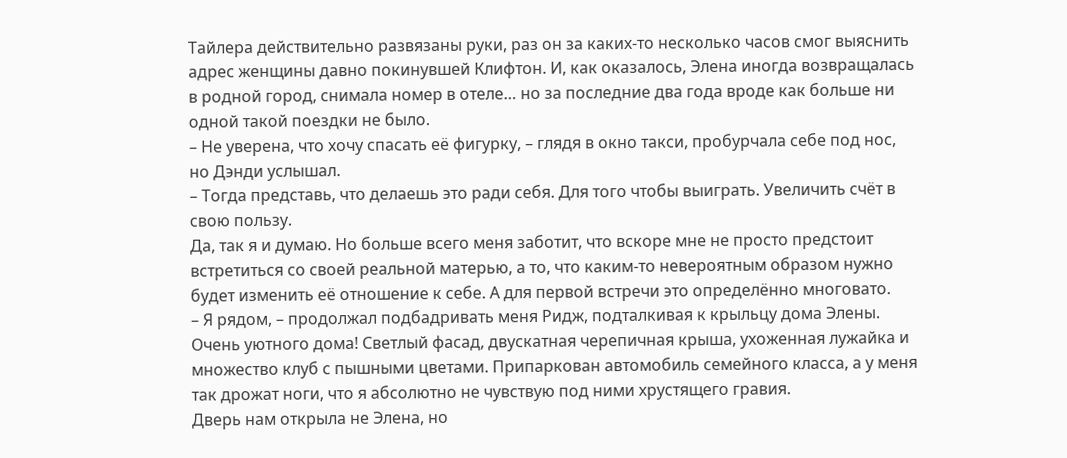Тайлера действительно развязаны руки, раз он за каких-то несколько часов смог выяснить адрес женщины давно покинувшей Клифтон. И, как оказалось, Элена иногда возвращалась в родной город, снимала номер в отеле… но за последние два года вроде как больше ни одной такой поездки не было.
– Не уверена, что хочу спасать её фигурку, – глядя в окно такси, пробурчала себе под нос, но Дэнди услышал.
– Тогда представь, что делаешь это ради себя. Для того чтобы выиграть. Увеличить счёт в свою пользу.
Да, так я и думаю. Но больше всего меня заботит, что вскоре мне не просто предстоит встретиться со своей реальной матерью, а то, что каким-то невероятным образом нужно будет изменить её отношение к себе. А для первой встречи это определённо многовато.
– Я рядом, – продолжал подбадривать меня Ридж, подталкивая к крыльцу дома Элены. Очень уютного дома! Светлый фасад, двускатная черепичная крыша, ухоженная лужайка и множество клуб с пышными цветами. Припаркован автомобиль семейного класса, а у меня так дрожат ноги, что я абсолютно не чувствую под ними хрустящего гравия.
Дверь нам открыла не Элена, но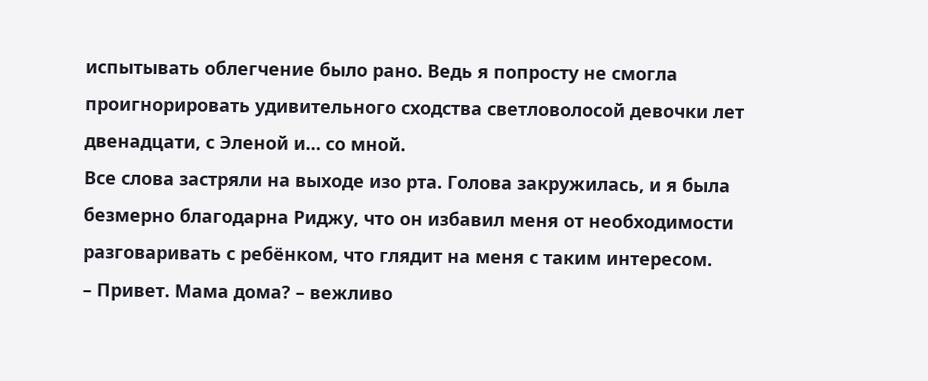испытывать облегчение было рано. Ведь я попросту не смогла проигнорировать удивительного сходства светловолосой девочки лет двенадцати, с Эленой и… со мной.
Все слова застряли на выходе изо рта. Голова закружилась, и я была безмерно благодарна Риджу, что он избавил меня от необходимости разговаривать с ребёнком, что глядит на меня с таким интересом.
– Привет. Мама дома? – вежливо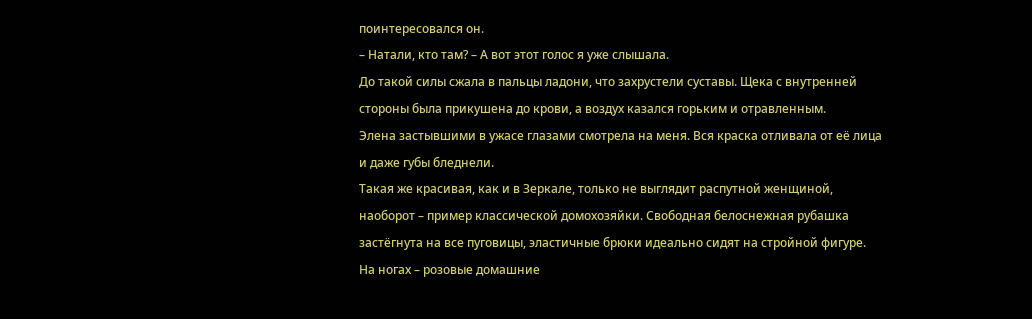поинтересовался он.
– Натали, кто там? – А вот этот голос я уже слышала.
До такой силы сжала в пальцы ладони, что захрустели суставы. Щека с внутренней стороны была прикушена до крови, а воздух казался горьким и отравленным.
Элена застывшими в ужасе глазами смотрела на меня. Вся краска отливала от её лица и даже губы бледнели.
Такая же красивая, как и в Зеркале, только не выглядит распутной женщиной, наоборот – пример классической домохозяйки. Свободная белоснежная рубашка застёгнута на все пуговицы, эластичные брюки идеально сидят на стройной фигуре. На ногах – розовые домашние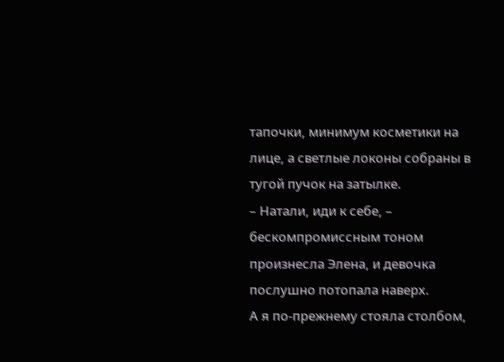тапочки, минимум косметики на лице, а светлые локоны собраны в тугой пучок на затылке.
– Натали, иди к себе, – бескомпромиссным тоном произнесла Элена, и девочка послушно потопала наверх.
А я по-прежнему стояла столбом,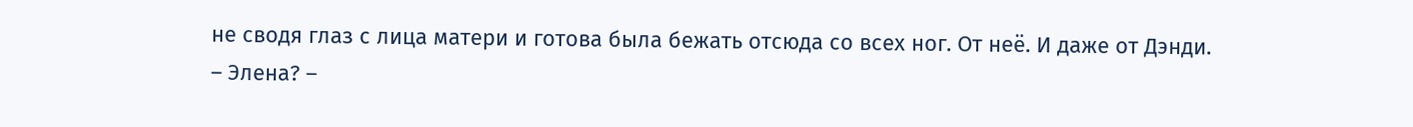не сводя глаз с лица матери и готова была бежать отсюда со всех ног. От неё. И даже от Дэнди.
– Элена? –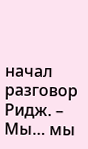начал разговор Ридж. – Мы… мы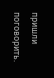пришли поговорить.